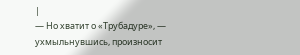|
— Но хватит о «Трубадуре», — ухмыльнувшись, произносит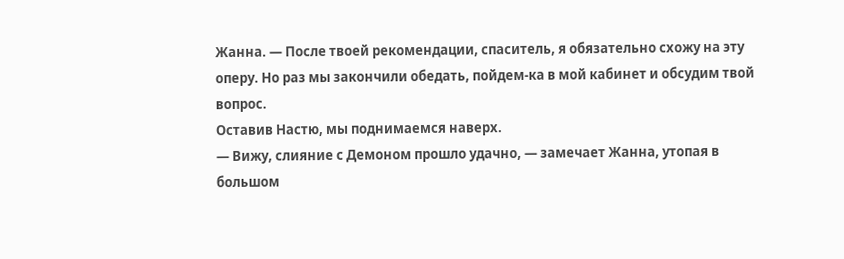Жанна. — После твоей рекомендации, спаситель, я обязательно схожу на эту оперу. Но раз мы закончили обедать, пойдем-ка в мой кабинет и обсудим твой вопрос.
Оставив Настю, мы поднимаемся наверх.
— Вижу, слияние с Демоном прошло удачно, — замечает Жанна, утопая в большом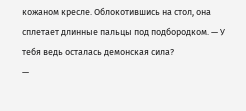кожаном кресле. Облокотившись на стол, она сплетает длинные пальцы под подбородком. — У тебя ведь осталась демонская сила?
—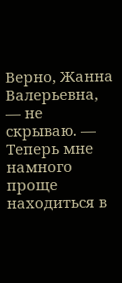Верно, Жанна Валерьевна, — не скрываю. — Теперь мне намного проще находиться в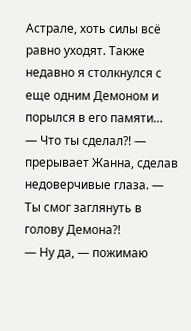Астрале, хоть силы всё равно уходят. Также недавно я столкнулся с еще одним Демоном и порылся в его памяти…
— Что ты сделал⁈ — прерывает Жанна, сделав недоверчивые глаза. — Ты смог заглянуть в голову Демона⁈
— Ну да, — пожимаю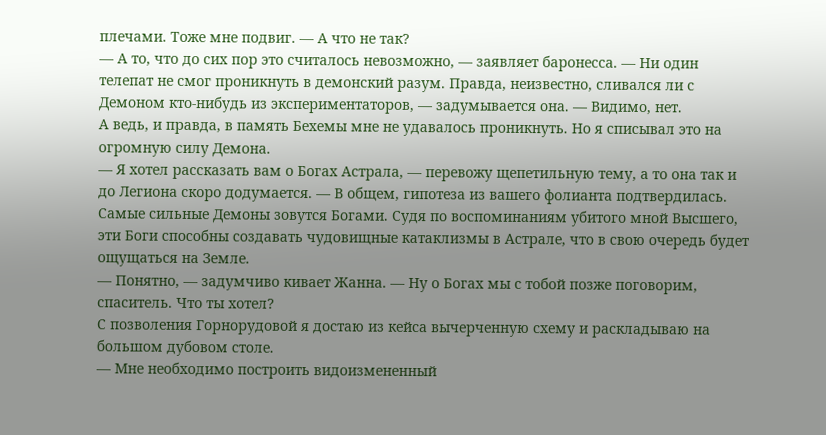плечами. Тоже мне подвиг. — А что не так?
— А то, что до сих пор это считалось невозможно, — заявляет баронесса. — Ни один телепат не смог проникнуть в демонский разум. Правда, неизвестно, сливался ли с Демоном кто-нибудь из экспериментаторов, — задумывается она. — Видимо, нет.
А ведь, и правда, в память Бехемы мне не удавалось проникнуть. Но я списывал это на огромную силу Демона.
— Я хотел рассказать вам о Богах Астрала, — перевожу щепетильную тему, а то она так и до Легиона скоро додумается. — В общем, гипотеза из вашего фолианта подтвердилась. Самые сильные Демоны зовутся Богами. Судя по воспоминаниям убитого мной Высшего, эти Боги способны создавать чудовищные катаклизмы в Астрале, что в свою очередь будет ощущаться на Земле.
— Понятно, — задумчиво кивает Жанна. — Ну о Богах мы с тобой позже поговорим, спаситель. Что ты хотел?
С позволения Горнорудовой я достаю из кейса вычерченную схему и раскладываю на большом дубовом столе.
— Мне необходимо построить видоизмененный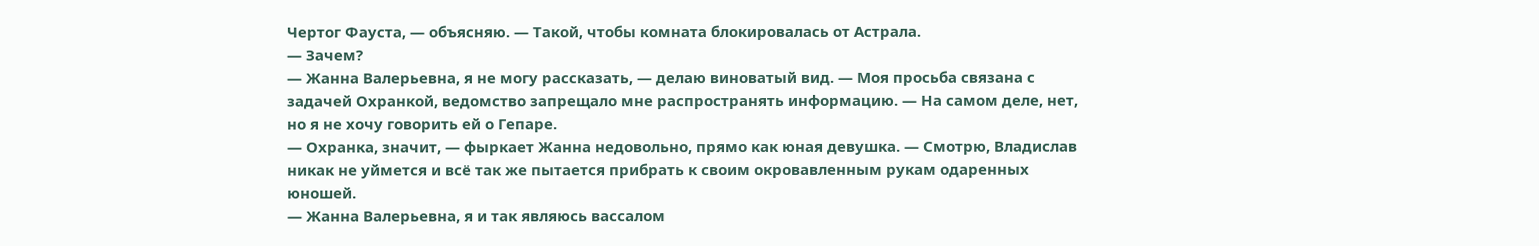Чертог Фауста, — объясняю. — Такой, чтобы комната блокировалась от Астрала.
— Зачем?
— Жанна Валерьевна, я не могу рассказать, — делаю виноватый вид. — Моя просьба связана с задачей Охранкой, ведомство запрещало мне распространять информацию. — На самом деле, нет, но я не хочу говорить ей о Гепаре.
— Охранка, значит, — фыркает Жанна недовольно, прямо как юная девушка. — Смотрю, Владислав никак не уймется и всё так же пытается прибрать к своим окровавленным рукам одаренных юношей.
— Жанна Валерьевна, я и так являюсь вассалом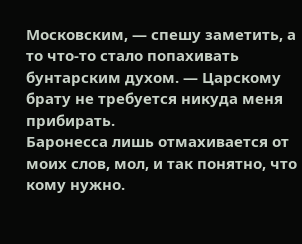Московским, — спешу заметить, а то что-то стало попахивать бунтарским духом. — Царскому брату не требуется никуда меня прибирать.
Баронесса лишь отмахивается от моих слов, мол, и так понятно, что кому нужно.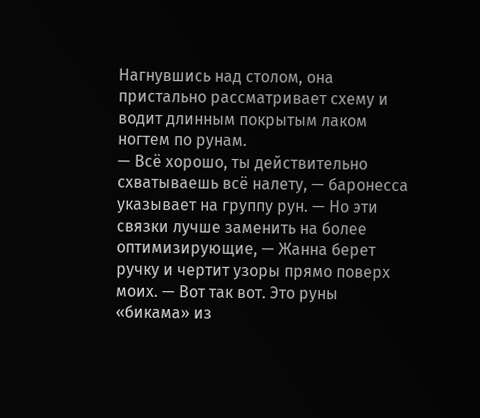Нагнувшись над столом, она пристально рассматривает схему и водит длинным покрытым лаком ногтем по рунам.
— Всё хорошо, ты действительно схватываешь всё налету, — баронесса указывает на группу рун. — Но эти связки лучше заменить на более оптимизирующие, — Жанна берет ручку и чертит узоры прямо поверх моих. — Вот так вот. Это руны «бикама» из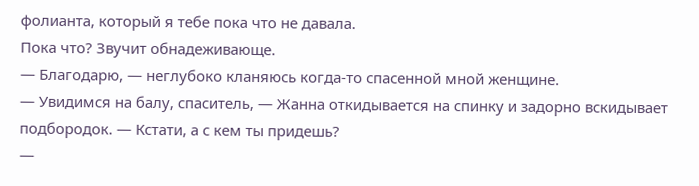фолианта, который я тебе пока что не давала.
Пока что? Звучит обнадеживающе.
— Благодарю, — неглубоко кланяюсь когда-то спасенной мной женщине.
— Увидимся на балу, спаситель, — Жанна откидывается на спинку и задорно вскидывает подбородок. — Кстати, а с кем ты придешь?
—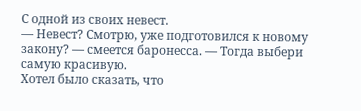С одной из своих невест.
— Невест? Смотрю, уже подготовился к новому закону? — смеется баронесса. — Тогда выбери самую красивую.
Хотел было сказать, что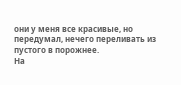они у меня все красивые, но передумал, нечего переливать из пустого в порожнее.
На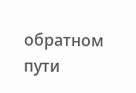обратном пути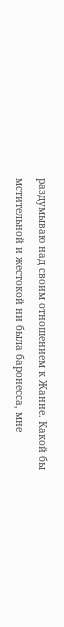раздумываю над своим отношением к Жанне. Какой бы мстительной и жестокой ни была баронесса, мне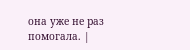она уже не раз помогала. |